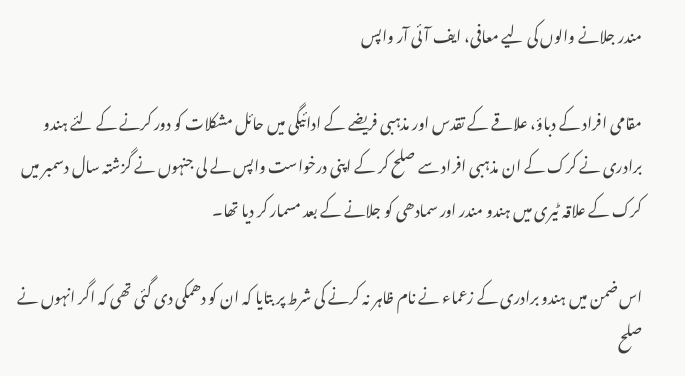مندر جلانے والوں کی لیے معافی، ایف آئی آر واپس

مقامی افراد کے دباؤ، علاقے کے تقدس اور مذہبی فریضے کے ادائیگی میں حائل مشکلات کو دور کرنے کے لئے ہندو برادری نے کرک کے ان مذہبی افراد سے صلح کر کے اپنی درخواست واپس لے لی جنہوں نے گزشتہ سال دسمبر میں کرک کے علاقہ ٹیری میں ہندو مندر اور سمادھی کو جلانے کے بعد مسمار کر دیا تھا۔

اس ضمن میں ہندو برادری کے زعماء نے نام ظاہر نہ کرنے کی شرط پر بتایا کہ ان کو دھمکی دی گئی تھی کہ اگر انہوں نے صلح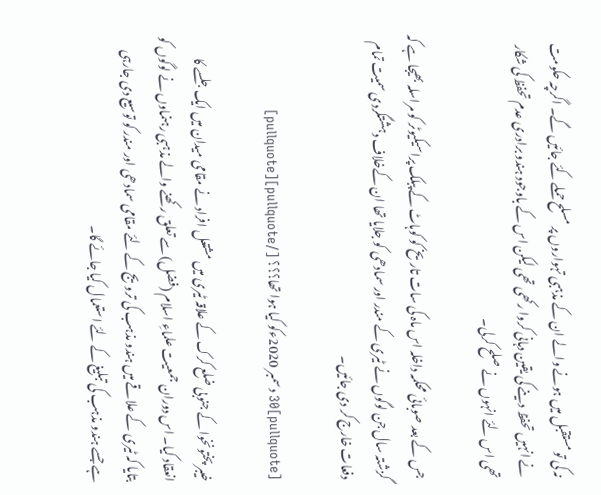نہ کی تو مستقبل میں ہونے والے ان کے مذہبی تہواروں پر مسلح حملے کئے جائیں گے۔ اگرچہ حکومت نے انہیں تحفظ دینے کی یقین دہانی کروا رکھی تھی لیکن اس کے باوجود ہندو برادری عدم تحفظ کی شکار تھی اس لئے انہوں نے صلح کرلی۔

جس کے بعد صوبائی محکمہ داخلہ اس ماہ کی سات تاریخ کو کوہاٹ کے پبلک پراسیکیوٹر کو مراسلہ بھیجا ہے کہ گزشتہ سال جن لوگوں نے ٹیری کے مندر اور سمادھی کو جلایا تھا ان کےخلاف دہشتگردی سمیت تمام دفعات خارج کر دی جائیں۔

[pullquote]30 دسمبر 2020ءکو کیا ہوا تھا؟؟؟ [/pullquote][pullquote]

خیبر پختونخوا کے جنوبی ضلع کرک کے علاقہ ٹیری میں مشتعل افراد نے مقامی میدان میں ایک جلسے کا انعقاد کیا۔ اس دوران جمعیت علماءِ اسلام (فضل) سے تعلق رکھنے والے مذہبی رہنماوں نے لوگوں کو بتایا کہ ٹیری کے علاقے میں ہندو مذہب کی ترویج کے لئے مقامی سمادھی اور مندر کو توسیع دی جارہی ہے جسے ہندو مذہب کی تبلیغ کے لئے استعمال کیا جائے گا۔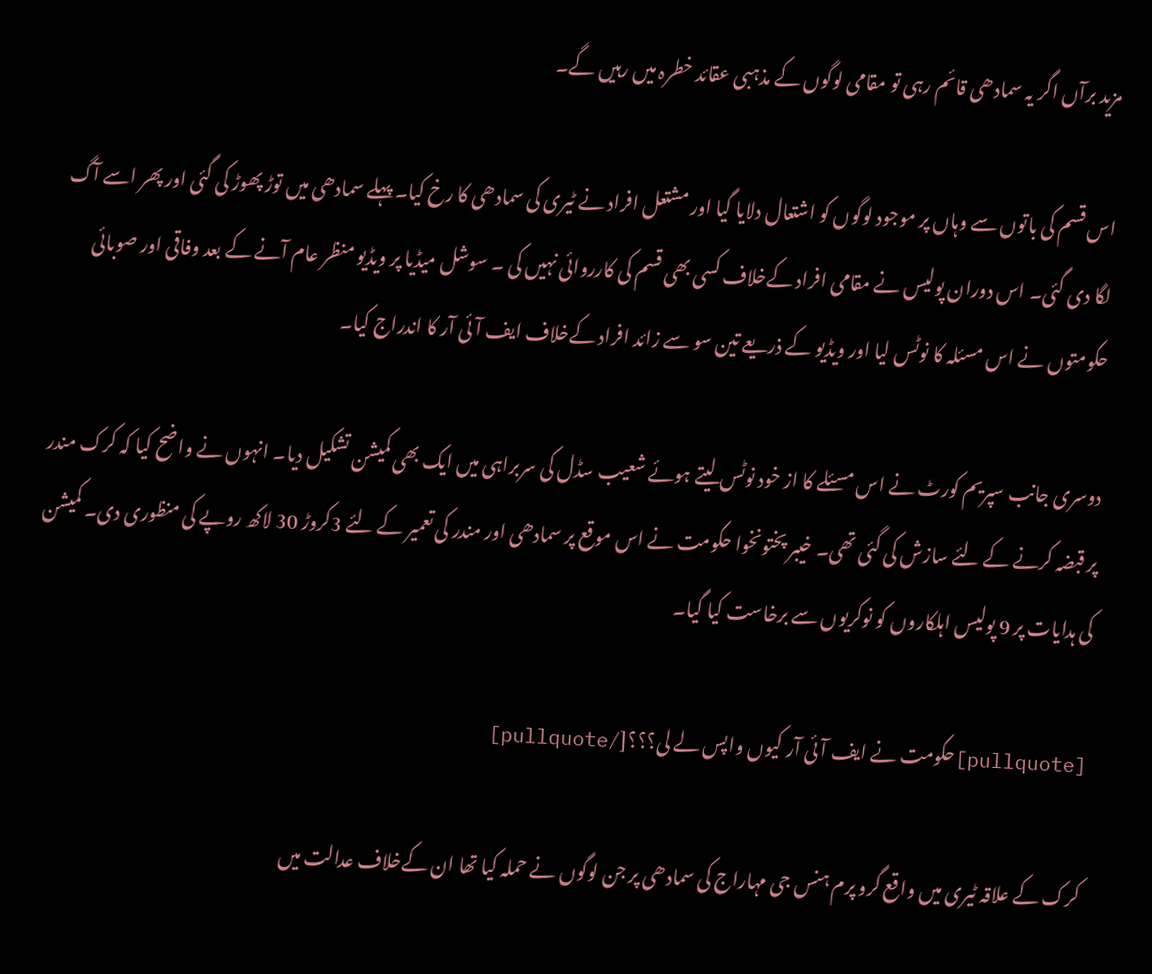مزید برآں اگر یہ سمادھی قائم رہی تو مقامی لوگوں کے مذہبی عقائد خطرہ میں رہیں گے۔

اس قسم کی باتوں سے وہاں پر موجود لوگوں کو اشتعال دلایا گیا اور مشتعل افراد نے ٹیری کی سمادھی کا رخ کیا۔ پہلے سمادھی میں توڑ پھوڑ کی گئی اور پھر اسے آگ لگا دی گئی۔ اس دوران پولیس نے مقامی افراد کےخلاف کسی بھی قسم کی کارروائی نہیں کی ۔ سوشل میڈیا پر ویڈیو منظر عام آنے کے بعد وفاقی اور صوبائی حکومتوں نے اس مسئلہ کا نوٹس لیا اور ویڈیو کے ذریعے تین سو سے زائد افراد کےخلاف ایف آئی آر کا اندراج کیا۔

دوسری جانب سپریم کورٹ نے اس مسئلے کا از خود نوٹس لیتے ہوئے شعیب سڈل کی سربراہی میں ایک بھی کمیشن تشکیل دیا۔ انہوں نے واضح کیا کہ کرک مندر پر قبضہ کرنے کے لئے سازش کی گئی تھی۔ خیبر پختونخوا حکومت نے اس موقع پر سمادھی اور مندر کی تعمیر کے لئے 3کروڑ 30 لاکھ روپے کی منظوری دی۔ کمیشن کی ہدایات پر 9 پولیس اہلکاروں کو نوکریوں سے برخاست کیا گیا۔

[pullquote]حکومت نے ایف آئی آر کیوں واپس لے لی؟؟؟[/pullquote]

کرک کے علاقہ ٹیری میں واقع گرو پرم ہنس جی مہاراج کی سمادھی پر جن لوگوں نے حملہ کیا تھا ان کےخلاف عدالت میں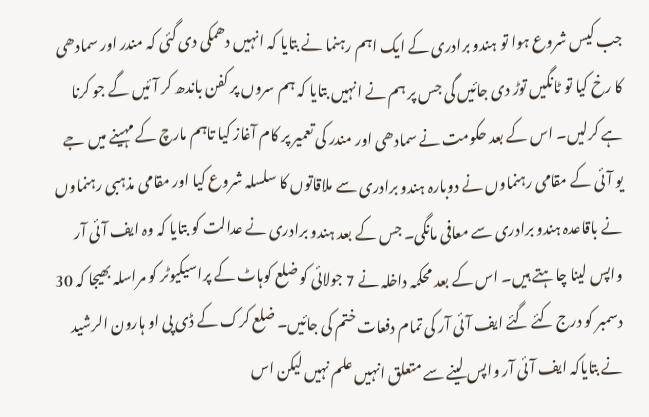جب کیس شروع ہوا تو ہندو برادری کے ایک اہم رہنما نے بتایا کہ انہیں دھمکی دی گئی کہ مندر اور سمادھی کا رخ کیا تو ٹانگیں توڑ دی جائیں گی جس پر ہم نے انہیں بتایا کہ ہم سروں پر کفن باندھ کر آئیں گے جو کرنا ہے کرلیں۔ اس کے بعد حکومت نے سمادھی اور مندر کی تعمیر پر کام آغاز کیا تاہم مارچ کے مہینے میں جے یو آئی کے مقامی رہنماوں نے دوبارہ ہندو برادری سے ملاقاتوں کا سلسلہ شروع کیا اور مقامی مذہبی رہنماوں نے باقاعدہ ہندو برادری سے معافی مانگی۔ جس کے بعد ہندو برادری نے عدالت کو بتایا کہ وہ ایف آئی آر واپس لینا چاہتے ہیں۔ اس کے بعد محکمہ داخلہ نے 7 جولائی کو ضلع کوہاٹ کے پراسیکیوٹر کو مراسلہ بھیجا کہ 30 دسمبر کو درج کئے گئے ایف آئی آر کی تمام دفعات ختم کی جائیں۔ ضلع کرک کے ڈی پی او ہارون الرشید نے بتایاکہ ایف آئی آر واپس لینے سے متعلق انہیں علم نہیں لیکن اس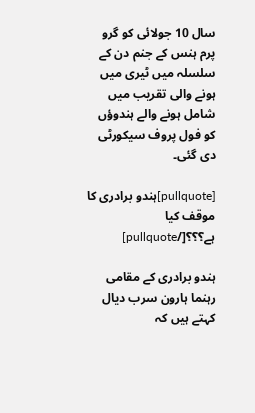سال 10 جولائی کو گرو پرم ہنس کے جنم دن کے سلسلہ میں ٹیری میں ہونے والی تقریب میں شامل ہونے والے ہندوؤں کو فول پروف سیکورٹی دی گئی۔

[pullquote]ہندو برادری کا موقف کیا ہے؟؟؟[/pullquote]

ہندو برادری کے مقامی رہنما ہارون سرب دیال کہتے ہیں کہ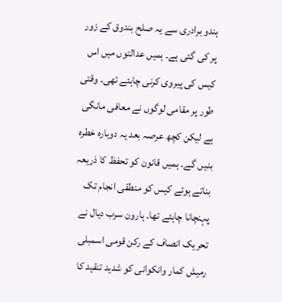ہندو برادری سے یہ صلح بندوق کے زور پر کی گئی ہے۔ ہمیں عدالتوں میں اس کیس کی پیروی کرنی چاہئے تھی۔ وقتی طور پر مقامی لوگوں نے معافی مانگی ہے لیکن کچھ عرصہ بعد یہ دوبارہ خطرہ بنیں گے۔ ہمیں قانون کو تحفظ کا ذریعہ بناتے ہوئے کیس کو منطقی انجام تک پہنچانا چاہئے تھا۔ ہارون سرب دیال نے تحریک انصاف کے رکن قومی اسمبلی رمیش کمار وانکوانی کو شدید تنقید کا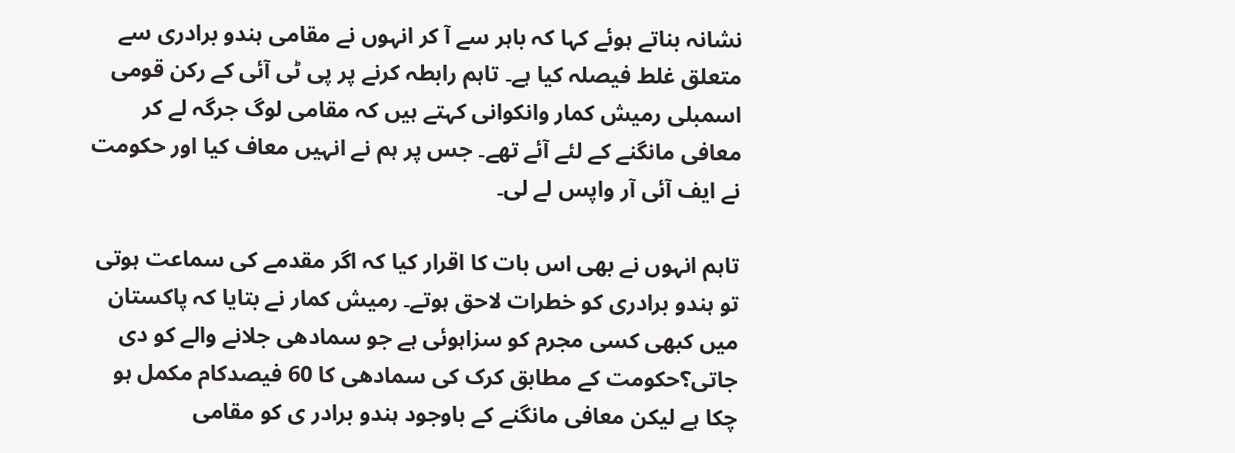نشانہ بناتے ہوئے کہا کہ باہر سے آ کر انہوں نے مقامی ہندو برادری سے متعلق غلط فیصلہ کیا ہے۔ تاہم رابطہ کرنے پر پی ٹی آئی کے رکن قومی اسمبلی رمیش کمار وانکوانی کہتے ہیں کہ مقامی لوگ جرگہ لے کر معافی مانگنے کے لئے آئے تھے۔ جس پر ہم نے انہیں معاف کیا اور حکومت نے ایف آئی آر واپس لے لی۔

تاہم انہوں نے بھی اس بات کا اقرار کیا کہ اگر مقدمے کی سماعت ہوتی تو ہندو برادری کو خطرات لاحق ہوتے۔ رمیش کمار نے بتایا کہ پاکستان میں کبھی کسی مجرم کو سزاہوئی ہے جو سمادھی جلانے والے کو دی جاتی؟حکومت کے مطابق کرک کی سمادھی کا 60 فیصدکام مکمل ہو چکا ہے لیکن معافی مانگنے کے باوجود ہندو برادر ی کو مقامی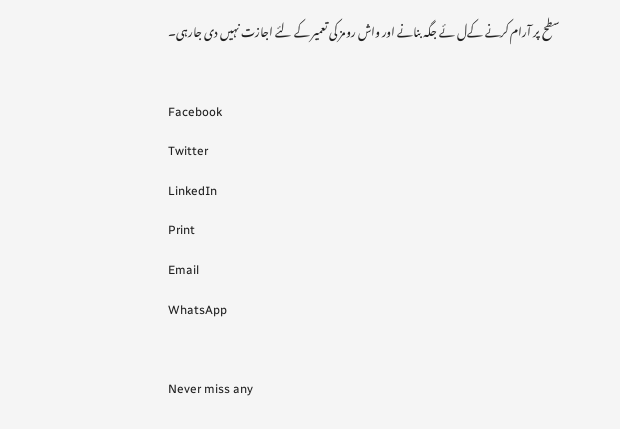سطح پر آرام کرنے کےل ئے جگہ بنانے اور واش رومز کی تعمیر کے لئے اجازت نہیں دی جارہی۔

Facebook
Twitter
LinkedIn
Print
Email
WhatsApp

Never miss any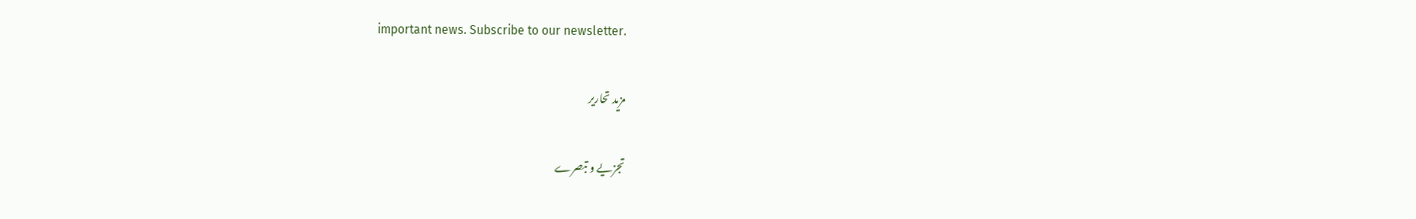important news. Subscribe to our newsletter.

مزید تحاریر

تجزیے و تبصرے